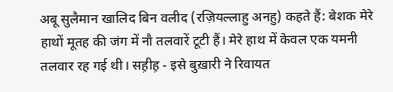अबू सुलैमान खालिद बिन वलीद (रज़ियल्लाहु अनहु) कहते हैं: बेशक मेरे हाथों मूतह की जंग में नौ तलवारें टूटी हैं। मेरे हाथ में केवल एक यमनी तलवार रह गई थी। सह़ीह़ - इसे बुख़ारी ने रिवायत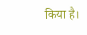किया है।